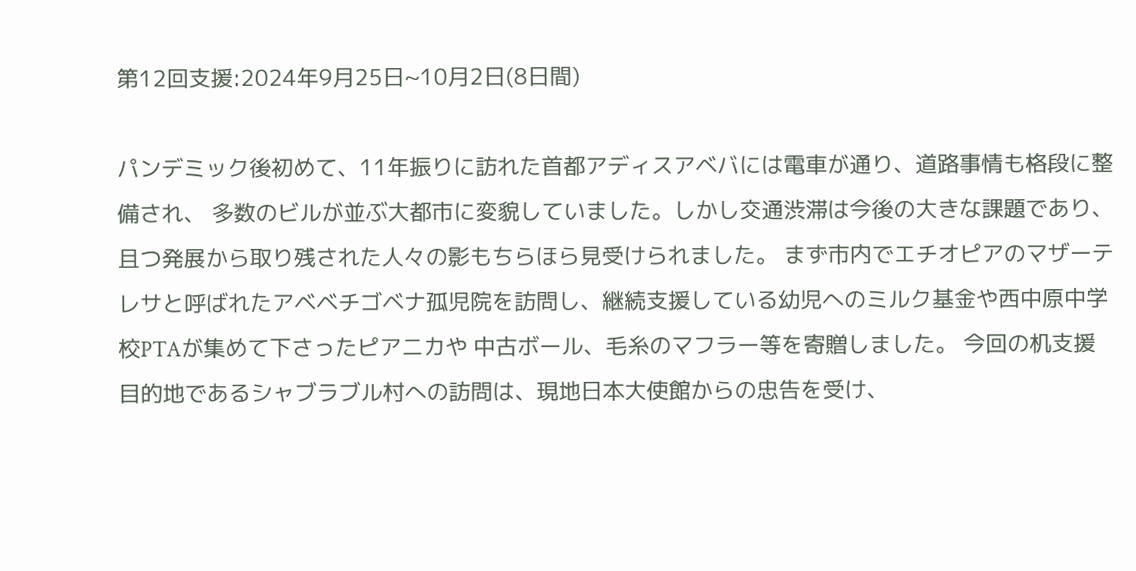第12回支援:2024年9月25日~10月2日(8日間)

パンデミック後初めて、11年振りに訪れた首都アディスアベバには電車が通り、道路事情も格段に整備され、 多数のビルが並ぶ大都市に変貌していました。しかし交通渋滞は今後の大きな課題であり、且つ発展から取り残された人々の影もちらほら見受けられました。 まず市内でエチオピアのマザーテレサと呼ばれたアベベチゴベナ孤児院を訪問し、継続支援している幼児へのミルク基金や西中原中学校PTAが集めて下さったピアニカや 中古ボール、毛糸のマフラー等を寄贈しました。 今回の机支援目的地であるシャブラブル村への訪問は、現地日本大使館からの忠告を受け、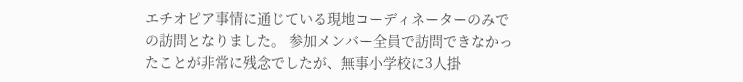エチオピア事情に通じている現地コーディネーターのみでの訪問となりました。 参加メンバー全員で訪問できなかったことが非常に残念でしたが、無事小学校に3人掛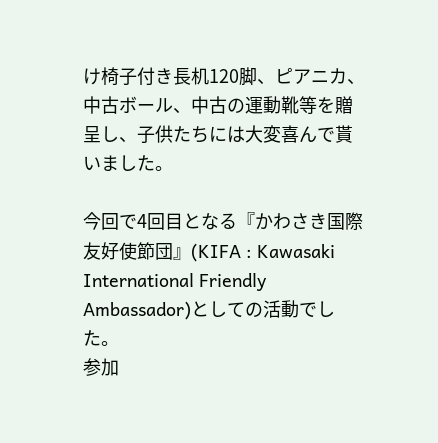け椅子付き長机120脚、ピアニカ、中古ボール、中古の運動靴等を贈呈し、子供たちには大変喜んで貰いました。

今回で4回目となる『かわさき国際友好使節団』(KIFA : Kawasaki International Friendly Ambassador)としての活動でした。
参加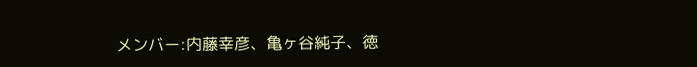メンバー:内藤幸彦、亀ヶ谷純子、徳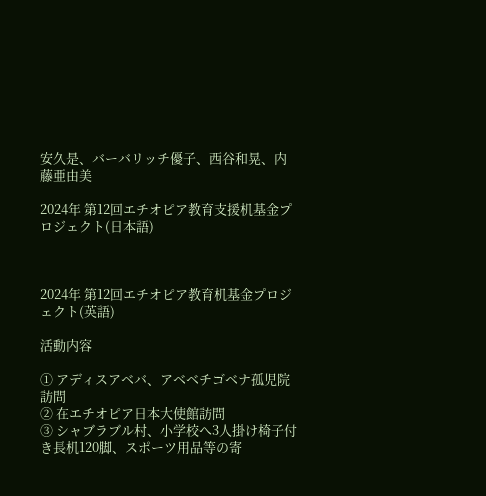安久是、バーバリッチ優子、西谷和晃、内藤亜由美

2024年 第12回エチオピア教育支援机基金プロジェクト(日本語)



2024年 第12回エチオピア教育机基金プロジェクト(英語)

活動内容

① アディスアベバ、アベベチゴベナ孤児院訪問
② 在エチオピア日本大使館訪問
③ シャブラブル村、小学校へ3人掛け椅子付き長机120脚、スポーツ用品等の寄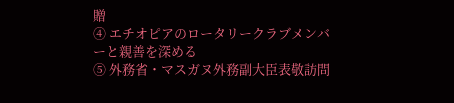贈
④ エチオピアのロータリークラブメンバーと親善を深める
⑤ 外務省・マスガヌ外務副大臣表敬訪問